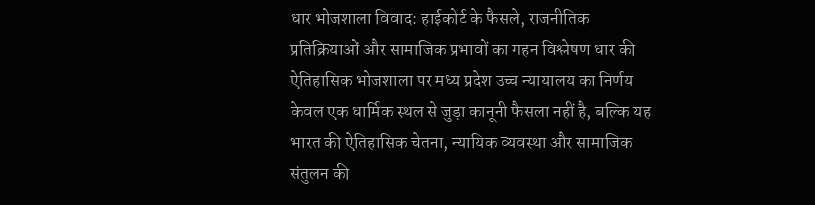धार भोजशाला विवाद: हाईकोर्ट के फैसले, राजनीतिक प्रतिक्रियाओं और सामाजिक प्रभावों का गहन विश्लेषण धार की ऐतिहासिक भोजशाला पर मध्य प्रदेश उच्च न्यायालय का निर्णय केवल एक धार्मिक स्थल से जुड़ा कानूनी फैसला नहीं है, बल्कि यह भारत की ऐतिहासिक चेतना, न्यायिक व्यवस्था और सामाजिक संतुलन की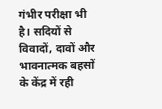गंभीर परीक्षा भी है। सदियों से विवादों, दावों और भावनात्मक बहसों के केंद्र में रही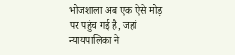भोजशाला अब एक ऐसे मोड़ पर पहुंच गई है, जहां न्यायपालिका ने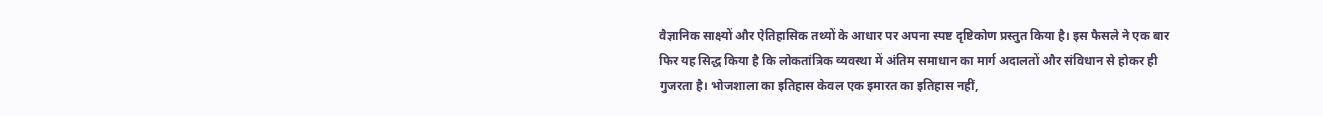वैज्ञानिक साक्ष्यों और ऐतिहासिक तथ्यों के आधार पर अपना स्पष्ट दृष्टिकोण प्रस्तुत किया है। इस फैसले ने एक बार फिर यह सिद्ध किया है कि लोकतांत्रिक व्यवस्था में अंतिम समाधान का मार्ग अदालतों और संविधान से होकर ही गुजरता है। भोजशाला का इतिहास केवल एक इमारत का इतिहास नहीं,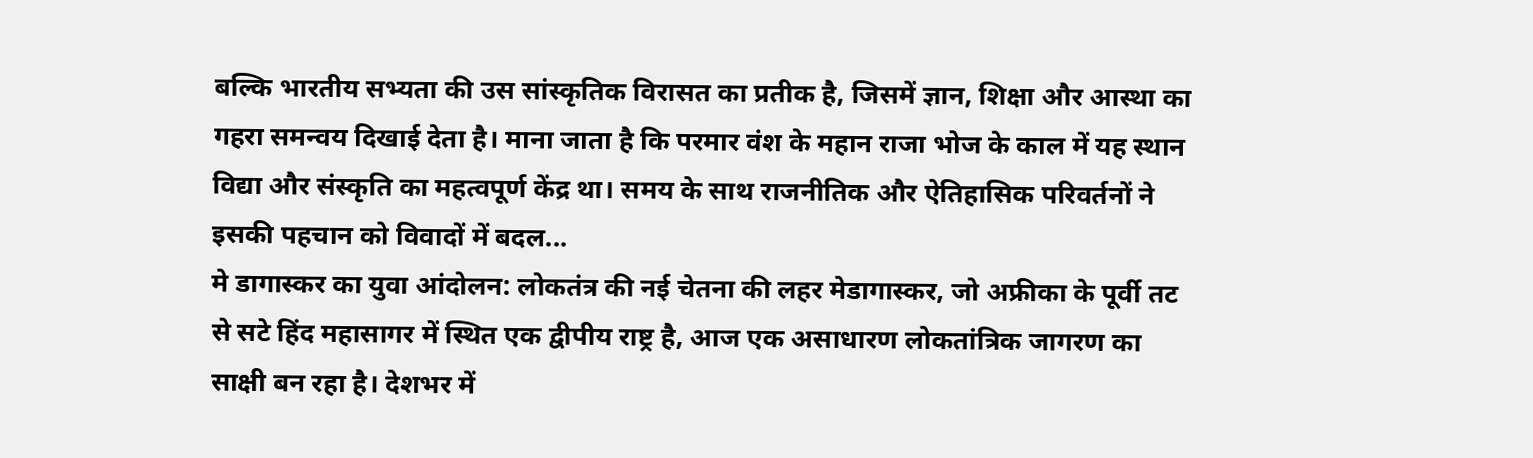बल्कि भारतीय सभ्यता की उस सांस्कृतिक विरासत का प्रतीक है, जिसमें ज्ञान, शिक्षा और आस्था का गहरा समन्वय दिखाई देता है। माना जाता है कि परमार वंश के महान राजा भोज के काल में यह स्थान विद्या और संस्कृति का महत्वपूर्ण केंद्र था। समय के साथ राजनीतिक और ऐतिहासिक परिवर्तनों ने इसकी पहचान को विवादों में बदल...
मे डागास्कर का युवा आंदोलन: लोकतंत्र की नई चेतना की लहर मेडागास्कर, जो अफ्रीका के पूर्वी तट से सटे हिंद महासागर में स्थित एक द्वीपीय राष्ट्र है, आज एक असाधारण लोकतांत्रिक जागरण का साक्षी बन रहा है। देशभर में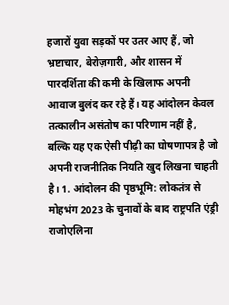हजारों युवा सड़कों पर उतर आए हैं, जो भ्रष्टाचार, बेरोज़गारी, और शासन में पारदर्शिता की कमी के खिलाफ अपनी आवाज बुलंद कर रहे हैं। यह आंदोलन केवल तत्कालीन असंतोष का परिणाम नहीं है, बल्कि यह एक ऐसी पीढ़ी का घोषणापत्र है जो अपनी राजनीतिक नियति खुद लिखना चाहती है। 1. आंदोलन की पृष्ठभूमि: लोकतंत्र से मोहभंग 2023 के चुनावों के बाद राष्ट्रपति एंड्री राजोएलिना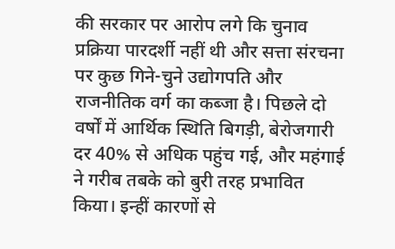की सरकार पर आरोप लगे कि चुनाव प्रक्रिया पारदर्शी नहीं थी और सत्ता संरचना पर कुछ गिने-चुने उद्योगपति और राजनीतिक वर्ग का कब्जा है। पिछले दो वर्षों में आर्थिक स्थिति बिगड़ी, बेरोजगारी दर 40% से अधिक पहुंच गई, और महंगाई ने गरीब तबके को बुरी तरह प्रभावित किया। इन्हीं कारणों से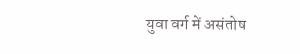युवा वर्ग में असंतोष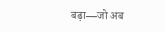बढ़ा—जो अब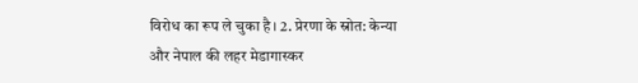विरोध का रूप ले चुका है। 2. प्रेरणा के स्रोत: केन्या और नेपाल की लहर मेडागास्कर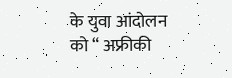के युवा आंदोलन को “ अफ्रीकी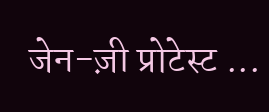जेन-ज़ी प्रोटेस्ट ...